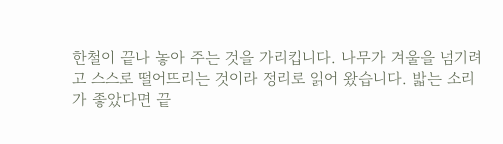한철이 끝나 놓아 주는 것을 가리킵니다. 나무가 겨울을 넘기려고 스스로 떨어뜨리는 것이라 정리로 읽어 왔습니다. 밟는 소리가 좋았다면 끝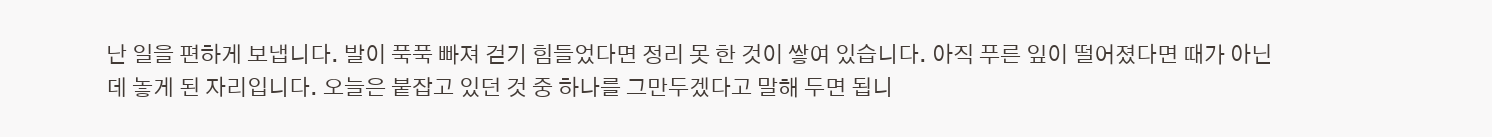난 일을 편하게 보냅니다. 발이 푹푹 빠져 걷기 힘들었다면 정리 못 한 것이 쌓여 있습니다. 아직 푸른 잎이 떨어졌다면 때가 아닌데 놓게 된 자리입니다. 오늘은 붙잡고 있던 것 중 하나를 그만두겠다고 말해 두면 됩니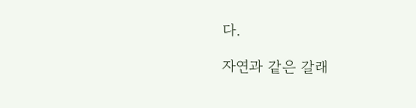다.

자연과 같은 갈래